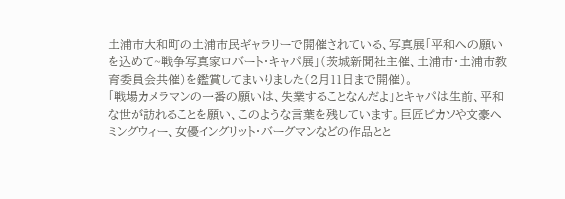土浦市大和町の土浦市民ギャラリーで開催されている、写真展「平和への願いを込めて~戦争写真家ロバート・キャパ展」(茨城新聞社主催、土浦市・土浦市教育委員会共催)を鑑賞してまいりました(2月11日まで開催)。
「戦場カメラマンの一番の願いは、失業することなんだよ」とキャパは生前、平和な世が訪れることを願い、このような言葉を残しています。巨匠ピカソや文豪へミングウィー、女優イングリット・バーグマンなどの作品とと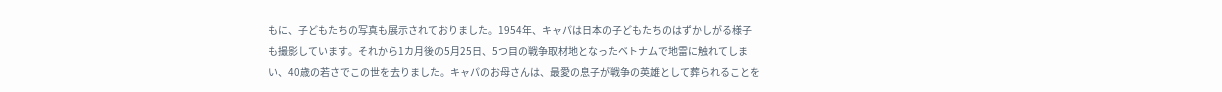もに、子どもたちの写真も展示されておりました。1954年、キャパは日本の子どもたちのはずかしがる様子も撮影しています。それから1カ月後の5月25日、5つ目の戦争取材地となったベトナムで地雷に触れてしまい、40歳の若さでこの世を去りました。キャパのお母さんは、最愛の息子が戦争の英雄として葬られることを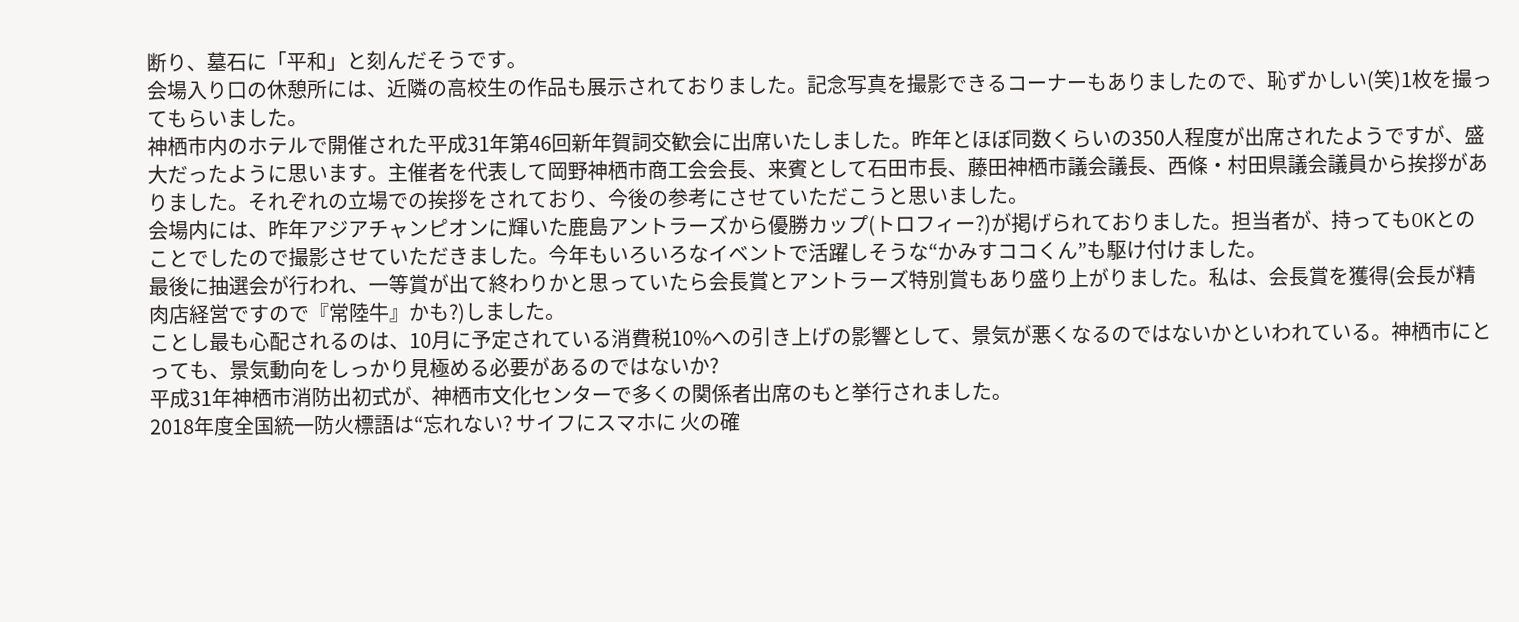断り、墓石に「平和」と刻んだそうです。
会場入り口の休憩所には、近隣の高校生の作品も展示されておりました。記念写真を撮影できるコーナーもありましたので、恥ずかしい(笑)1枚を撮ってもらいました。
神栖市内のホテルで開催された平成31年第46回新年賀詞交歓会に出席いたしました。昨年とほぼ同数くらいの350人程度が出席されたようですが、盛大だったように思います。主催者を代表して岡野神栖市商工会会長、来賓として石田市長、藤田神栖市議会議長、西條・村田県議会議員から挨拶がありました。それぞれの立場での挨拶をされており、今後の参考にさせていただこうと思いました。
会場内には、昨年アジアチャンピオンに輝いた鹿島アントラーズから優勝カップ(トロフィー?)が掲げられておりました。担当者が、持ってもOKとのことでしたので撮影させていただきました。今年もいろいろなイベントで活躍しそうな“かみすココくん”も駆け付けました。
最後に抽選会が行われ、一等賞が出て終わりかと思っていたら会長賞とアントラーズ特別賞もあり盛り上がりました。私は、会長賞を獲得(会長が精肉店経営ですので『常陸牛』かも?)しました。
ことし最も心配されるのは、10月に予定されている消費税10%への引き上げの影響として、景気が悪くなるのではないかといわれている。神栖市にとっても、景気動向をしっかり見極める必要があるのではないか?
平成31年神栖市消防出初式が、神栖市文化センターで多くの関係者出席のもと挙行されました。
2018年度全国統一防火標語は“忘れない? サイフにスマホに 火の確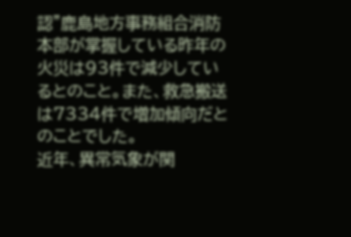認”鹿島地方事務組合消防本部が掌握している昨年の火災は93件で減少しているとのこと。また、救急搬送は7334件で増加傾向だとのことでした。
近年、異常気象が関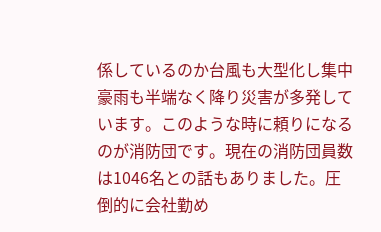係しているのか台風も大型化し集中豪雨も半端なく降り災害が多発しています。このような時に頼りになるのが消防団です。現在の消防団員数は1046名との話もありました。圧倒的に会社勤め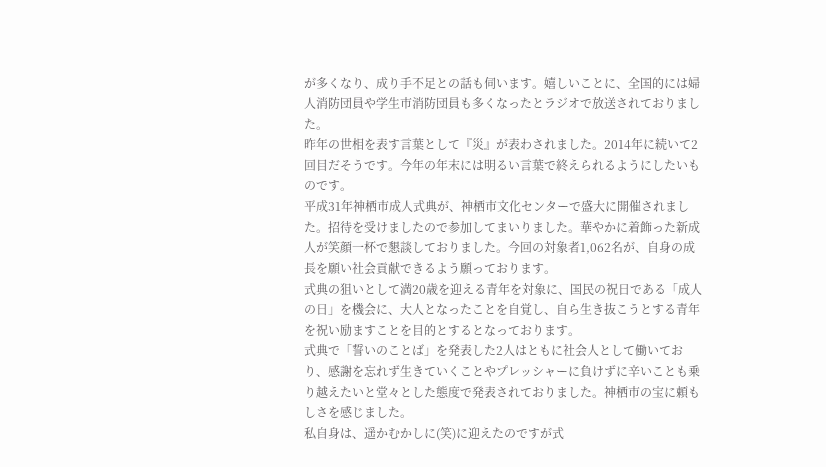が多くなり、成り手不足との話も伺います。嬉しいことに、全国的には婦人消防団員や学生市消防団員も多くなったとラジオで放送されておりました。
昨年の世相を表す言葉として『災』が表わされました。2014年に続いて2回目だそうです。今年の年末には明るい言葉で終えられるようにしたいものです。
平成31年神栖市成人式典が、神栖市文化センターで盛大に開催されました。招待を受けましたので参加してまいりました。華やかに着飾った新成人が笑顔一杯で懇談しておりました。今回の対象者1,062名が、自身の成長を願い社会貢献できるよう願っております。
式典の狙いとして満20歳を迎える青年を対象に、国民の祝日である「成人の日」を機会に、大人となったことを自覚し、自ら生き抜こうとする青年を祝い励ますことを目的とするとなっております。
式典で「誓いのことば」を発表した2人はともに社会人として働いており、感謝を忘れず生きていくことやプレッシャーに負けずに辛いことも乗り越えたいと堂々とした態度で発表されておりました。神栖市の宝に頼もしさを感じました。
私自身は、遥かむかしに(笑)に迎えたのですが式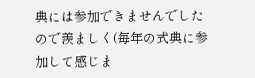典には参加できませんでしたので羨ましく(毎年の式典に参加して感じま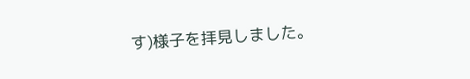す)様子を拝見しました。